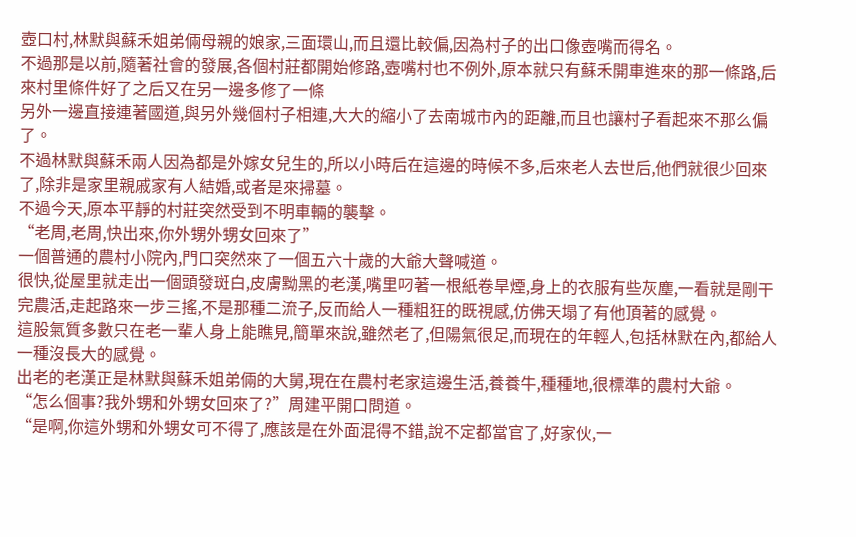壺口村,林默與蘇禾姐弟倆母親的娘家,三面環山,而且還比較偏,因為村子的出口像壺嘴而得名。
不過那是以前,隨著社會的發展,各個村莊都開始修路,壺嘴村也不例外,原本就只有蘇禾開車進來的那一條路,后來村里條件好了之后又在另一邊多修了一條
另外一邊直接連著國道,與另外幾個村子相連,大大的縮小了去南城市內的距離,而且也讓村子看起來不那么偏了。
不過林默與蘇禾兩人因為都是外嫁女兒生的,所以小時后在這邊的時候不多,后來老人去世后,他們就很少回來了,除非是家里親戚家有人結婚,或者是來掃墓。
不過今天,原本平靜的村莊突然受到不明車輛的襲擊。
“老周,老周,快出來,你外甥外甥女回來了”
一個普通的農村小院內,門口突然來了一個五六十歲的大爺大聲喊道。
很快,從屋里就走出一個頭發斑白,皮膚黝黑的老漢,嘴里叼著一根紙卷旱煙,身上的衣服有些灰塵,一看就是剛干完農活,走起路來一步三搖,不是那種二流子,反而給人一種粗狂的既視感,仿佛天塌了有他頂著的感覺。
這股氣質多數只在老一輩人身上能瞧見,簡單來說,雖然老了,但陽氣很足,而現在的年輕人,包括林默在內,都給人一種沒長大的感覺。
出老的老漢正是林默與蘇禾姐弟倆的大舅,現在在農村老家這邊生活,養養牛,種種地,很標準的農村大爺。
“怎么個事?我外甥和外甥女回來了?”周建平開口問道。
“是啊,你這外甥和外甥女可不得了,應該是在外面混得不錯,說不定都當官了,好家伙,一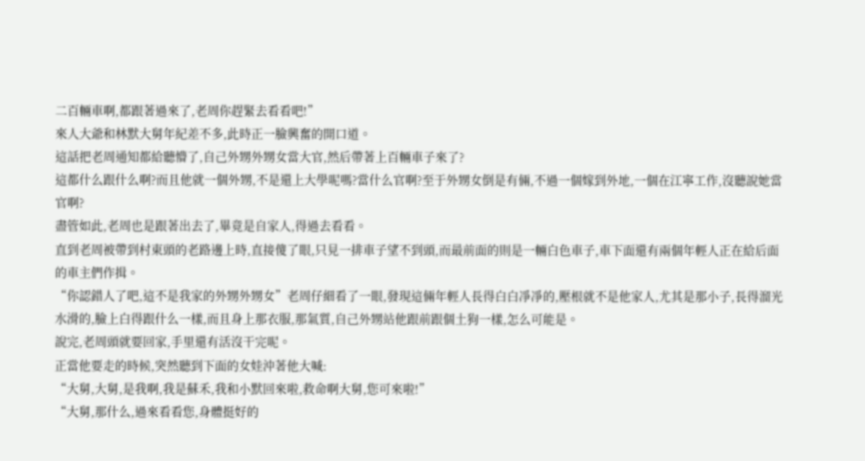二百輛車啊,都跟著過來了,老周你趕緊去看看吧!”
來人大爺和林默大舅年紀差不多,此時正一臉興奮的開口道。
這話把老周通知都給聽懵了,自己外甥外甥女當大官,然后帶著上百輛車子來了?
這都什么跟什么啊?而且他就一個外甥,不是還上大學呢嗎?當什么官啊?至于外甥女倒是有倆,不過一個嫁到外地,一個在江寧工作,沒聽說她當官啊?
盡管如此,老周也是跟著出去了,畢竟是自家人,得過去看看。
直到老周被帶到村東頭的老路邊上時,直接傻了眼,只見一排車子望不到頭,而最前面的則是一輛白色車子,車下面還有兩個年輕人正在給后面的車主們作揖。
“你認錯人了吧,這不是我家的外甥外甥女”老周仔細看了一眼,發現這倆年輕人長得白白凈凈的,壓根就不是他家人,尤其是那小子,長得溜光水滑的,臉上白得跟什么一樣,而且身上那衣服,那氣質,自己外甥站他跟前跟個土狗一樣,怎么可能是。
說完,老周頭就要回家,手里還有活沒干完呢。
正當他要走的時候,突然聽到下面的女娃沖著他大喊:
“大舅,大舅,是我啊,我是蘇禾,我和小默回來啦,救命啊大舅,您可來啦!”
“大舅,那什么,過來看看您,身體挺好的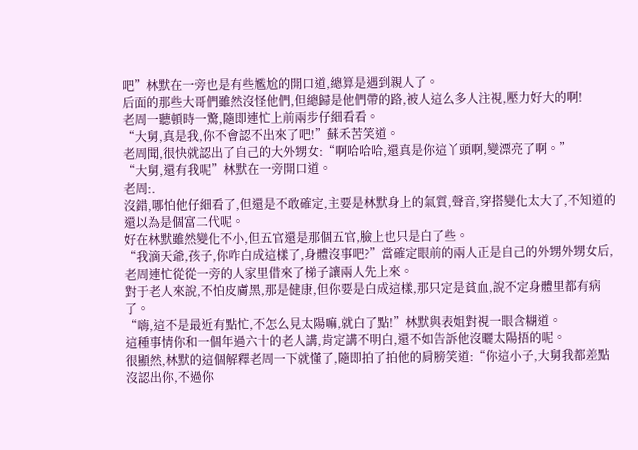吧”林默在一旁也是有些尷尬的開口道,總算是遇到親人了。
后面的那些大哥們雖然沒怪他們,但總歸是他們帶的路,被人這么多人注視,壓力好大的啊!
老周一聽頓時一驚,隨即連忙上前兩步仔細看看。
“大舅,真是我,你不會認不出來了吧!”蘇禾苦笑道。
老周聞,很快就認出了自己的大外甥女:“啊哈哈哈,還真是你這丫頭啊,變漂亮了啊。”
“大舅,還有我呢”林默在一旁開口道。
老周:.
沒錯,哪怕他仔細看了,但還是不敢確定,主要是林默身上的氣質,聲音,穿搭變化太大了,不知道的還以為是個富二代呢。
好在林默雖然變化不小,但五官還是那個五官,臉上也只是白了些。
“我滴天爺,孩子,你咋白成這樣了,身體沒事吧?”當確定眼前的兩人正是自己的外甥外甥女后,老周連忙從從一旁的人家里借來了梯子讓兩人先上來。
對于老人來說,不怕皮膚黑,那是健康,但你要是白成這樣,那只定是貧血,說不定身體里都有病了。
“嗨,這不是最近有點忙,不怎么見太陽嘛,就白了點!”林默與表姐對視一眼含糊道。
這種事情你和一個年過六十的老人講,肯定講不明白,還不如告訴他沒曬太陽捂的呢。
很顯然,林默的這個解釋老周一下就懂了,隨即拍了拍他的肩膀笑道:“你這小子,大舅我都差點沒認出你,不過你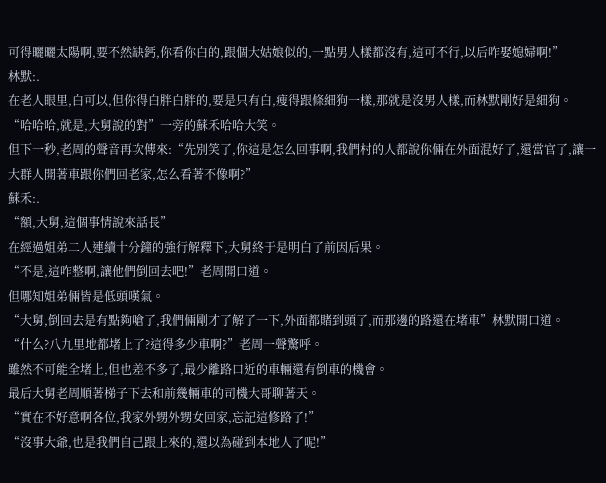可得曬曬太陽啊,要不然缺鈣,你看你白的,跟個大姑娘似的,一點男人樣都沒有,這可不行,以后咋娶媳婦啊!”
林默:.
在老人眼里,白可以,但你得白胖白胖的,要是只有白,瘦得跟條細狗一樣,那就是沒男人樣,而林默剛好是細狗。
“哈哈哈,就是,大舅說的對”一旁的蘇禾哈哈大笑。
但下一秒,老周的聲音再次傳來:“先別笑了,你這是怎么回事啊,我們村的人都說你倆在外面混好了,還當官了,讓一大群人開著車跟你們回老家,怎么看著不像啊?”
蘇禾:.
“額,大舅,這個事情說來話長”
在經過姐弟二人連續十分鐘的強行解釋下,大舅終于是明白了前因后果。
“不是,這咋整啊,讓他們倒回去吧!”老周開口道。
但哪知姐弟倆皆是低頭嘆氣。
“大舅,倒回去是有點夠嗆了,我們倆剛才了解了一下,外面都賭到頭了,而那邊的路還在堵車”林默開口道。
“什么?八九里地都堵上了?這得多少車啊?”老周一聲驚呼。
雖然不可能全堵上,但也差不多了,最少離路口近的車輛還有倒車的機會。
最后大舅老周順著梯子下去和前幾輛車的司機大哥聊著天。
“實在不好意啊各位,我家外甥外甥女回家,忘記這修路了!”
“沒事大爺,也是我們自己跟上來的,還以為碰到本地人了呢!”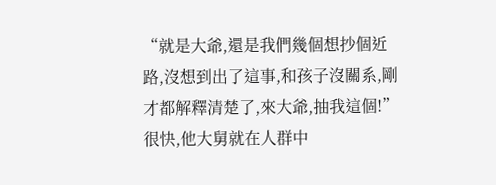“就是大爺,還是我們幾個想抄個近路,沒想到出了這事,和孩子沒關系,剛才都解釋清楚了,來大爺,抽我這個!”
很快,他大舅就在人群中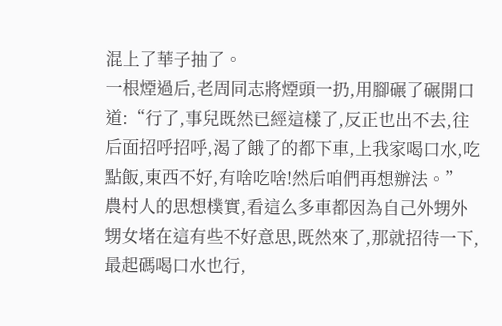混上了華子抽了。
一根煙過后,老周同志將煙頭一扔,用腳碾了碾開口道:“行了,事兒既然已經這樣了,反正也出不去,往后面招呼招呼,渴了餓了的都下車,上我家喝口水,吃點飯,東西不好,有啥吃啥!然后咱們再想辦法。”
農村人的思想樸實,看這么多車都因為自己外甥外甥女堵在這有些不好意思,既然來了,那就招待一下,最起碼喝口水也行,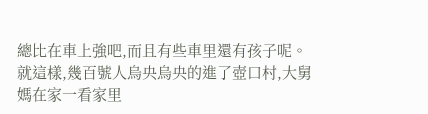總比在車上強吧,而且有些車里還有孩子呢。
就這樣,幾百號人烏央烏央的進了壺口村,大舅媽在家一看家里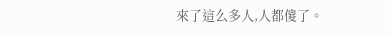來了這么多人,人都傻了。